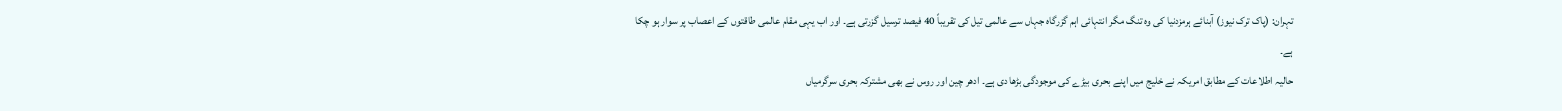تہران: (پاک ترک نیوز) آبنائے ہرمزدنیا کی وہ تنگ مگر انتہائی اہم گزرگاہ جہاں سے عالمی تیل کی تقریباً 40 فیصد ترسیل گزرتی ہے۔ اور اب یہی مقام عالمی طاقتوں کے اعصاب پر سوار ہو چکا ہے۔
حالیہ اطلاعات کے مطابق امریکہ نے خلیج میں اپنے بحری بیڑے کی موجودگی بڑھا دی ہے۔ ادھر چین اور روس نے بھی مشترکہ بحری سرگرمیاں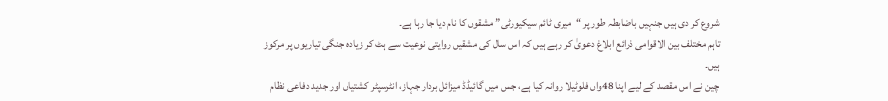شروع کر دی ہیں جنہیں باضابطہ طور پر “میری ٹائم سیکیورٹی” مشقوں کا نام دیا جا رہا ہے۔
تاہم مختلف بین الاقوامی ذرائع ابلاغ دعویٰ کر رہے ہیں کہ اس سال کی مشقیں روایتی نوعیت سے ہٹ کر زیادہ جنگی تیاریوں پر مرکوز ہیں۔
چین نے اس مقصد کے لیے اپنا 48واں فلوٹیلا روانہ کیا ہے، جس میں گائیڈڈ میزائل بردار جہاز، انٹرسپٹر کشتیاں اور جدید دفاعی نظام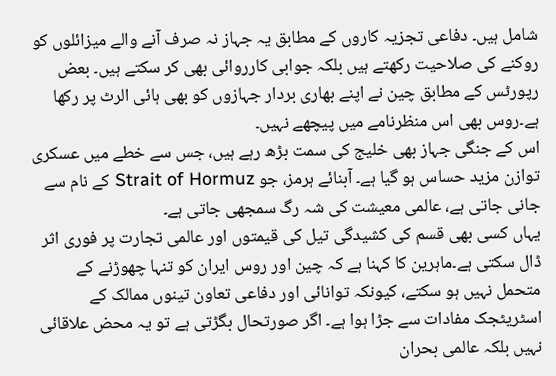شامل ہیں۔ دفاعی تجزیہ کاروں کے مطابق یہ جہاز نہ صرف آنے والے میزائلوں کو روکنے کی صلاحیت رکھتے ہیں بلکہ جوابی کارروائی بھی کر سکتے ہیں۔ بعض رپورٹس کے مطابق چین نے اپنے بھاری بردار جہازوں کو بھی ہائی الرٹ پر رکھا ہے۔روس بھی اس منظرنامے میں پیچھے نہیں۔
اس کے جنگی جہاز بھی خلیج کی سمت بڑھ رہے ہیں، جس سے خطے میں عسکری توازن مزید حساس ہو گیا ہے۔ آبنائے ہرمز، جو Strait of Hormuz کے نام سے جانی جاتی ہے، عالمی معیشت کی شہ رگ سمجھی جاتی ہے۔
یہاں کسی بھی قسم کی کشیدگی تیل کی قیمتوں اور عالمی تجارت پر فوری اثر ڈال سکتی ہے۔ماہرین کا کہنا ہے کہ چین اور روس ایران کو تنہا چھوڑنے کے متحمل نہیں ہو سکتے، کیونکہ توانائی اور دفاعی تعاون تینوں ممالک کے اسٹریٹجک مفادات سے جڑا ہوا ہے۔ اگر صورتحال بگڑتی ہے تو یہ محض علاقائی نہیں بلکہ عالمی بحران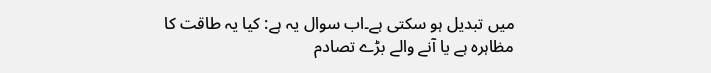میں تبدیل ہو سکتی ہے۔اب سوال یہ ہے: کیا یہ طاقت کا مظاہرہ ہے یا آنے والے بڑے تصادم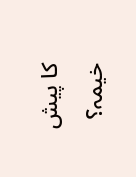کا پیش خیمہ؟